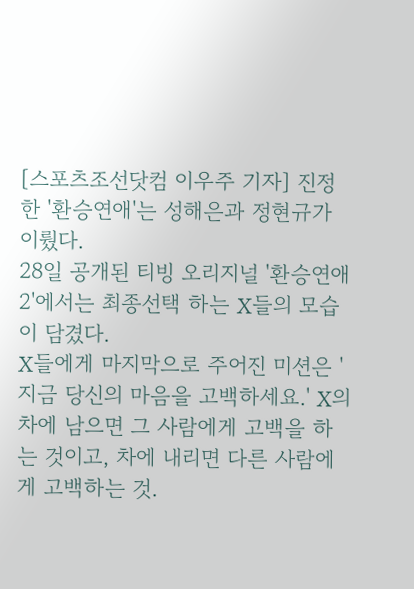[스포츠조선닷컴 이우주 기자] 진정한 '환승연애'는 성해은과 정현규가 이뤘다.
28일 공개된 티빙 오리지널 '환승연애2'에서는 최종선택 하는 X들의 모습이 담겼다.
X들에게 마지막으로 주어진 미션은 '지금 당신의 마음을 고백하세요.' X의 차에 남으면 그 사람에게 고백을 하는 것이고, 차에 내리면 다른 사람에게 고백하는 것.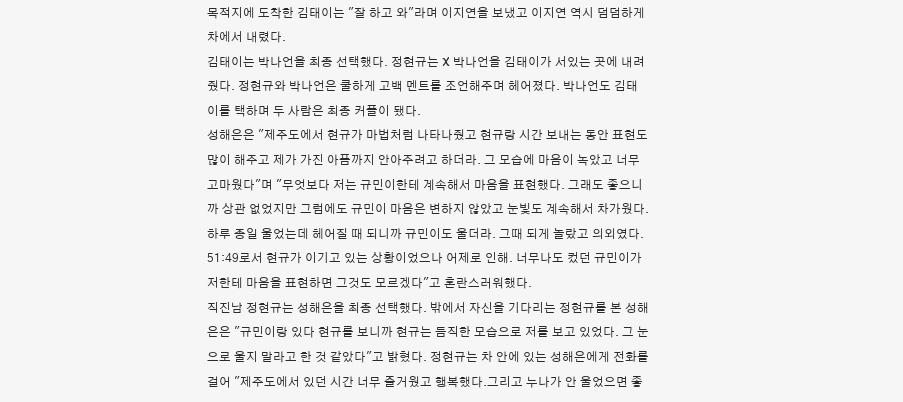목적지에 도착한 김태이는 "잘 하고 와"라며 이지연을 보냈고 이지연 역시 덤덤하게 차에서 내렸다.
김태이는 박나언을 최종 선택했다. 정현규는 X 박나언을 김태이가 서있는 곳에 내려줬다. 정현규와 박나언은 쿨하게 고백 멘트를 조언해주며 헤어졌다. 박나언도 김태이를 택하며 두 사람은 최종 커플이 됐다.
성해은은 "제주도에서 현규가 마법처럼 나타나줬고 현규랑 시간 보내는 동안 표현도 많이 해주고 제가 가진 아픔까지 안아주려고 하더라. 그 모습에 마음이 녹았고 너무 고마웠다"며 "무엇보다 저는 규민이한테 계속해서 마음을 표현했다. 그래도 좋으니까 상관 없었지만 그럼에도 규민이 마음은 변하지 않았고 눈빛도 계속해서 차가웠다. 하루 종일 울었는데 헤어질 때 되니까 규민이도 울더라. 그때 되게 놀랐고 의외였다. 51:49로서 현규가 이기고 있는 상황이었으나 어제로 인해. 너무나도 컸던 규민이가 저한테 마음을 표현하면 그것도 모르겠다"고 혼란스러워했다.
직진남 정현규는 성해은을 최종 선택했다. 밖에서 자신을 기다리는 정현규를 본 성해은은 "규민이랑 있다 현규를 보니까 현규는 듬직한 모습으로 저를 보고 있었다. 그 눈으로 울지 말라고 한 것 같았다"고 밝혔다. 정현규는 차 안에 있는 성해은에게 전화를 걸어 "제주도에서 있던 시간 너무 즐거웠고 행복했다.그리고 누나가 안 울었으면 좋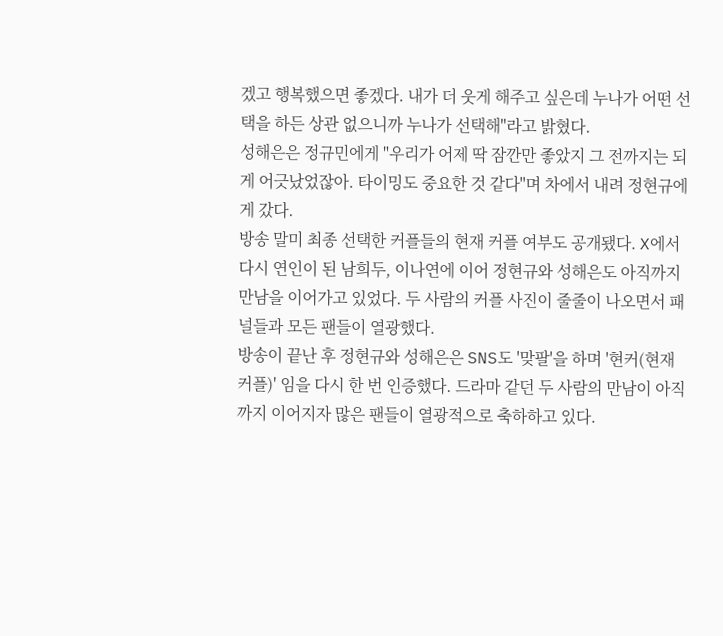겠고 행복했으면 좋겠다. 내가 더 웃게 해주고 싶은데 누나가 어떤 선택을 하든 상관 없으니까 누나가 선택해"라고 밝혔다.
성해은은 정규민에게 "우리가 어제 딱 잠깐만 좋았지 그 전까지는 되게 어긋났었잖아. 타이밍도 중요한 것 같다"며 차에서 내려 정현규에게 갔다.
방송 말미 최종 선택한 커플들의 현재 커플 여부도 공개됐다. X에서 다시 연인이 된 남희두, 이나연에 이어 정현규와 성해은도 아직까지 만남을 이어가고 있었다. 두 사람의 커플 사진이 줄줄이 나오면서 패널들과 모든 팬들이 열광했다.
방송이 끝난 후 정현규와 성해은은 SNS도 '맞팔'을 하며 '현커(현재 커플)' 임을 다시 한 번 인증했다. 드라마 같던 두 사람의 만남이 아직까지 이어지자 많은 팬들이 열광적으로 축하하고 있다.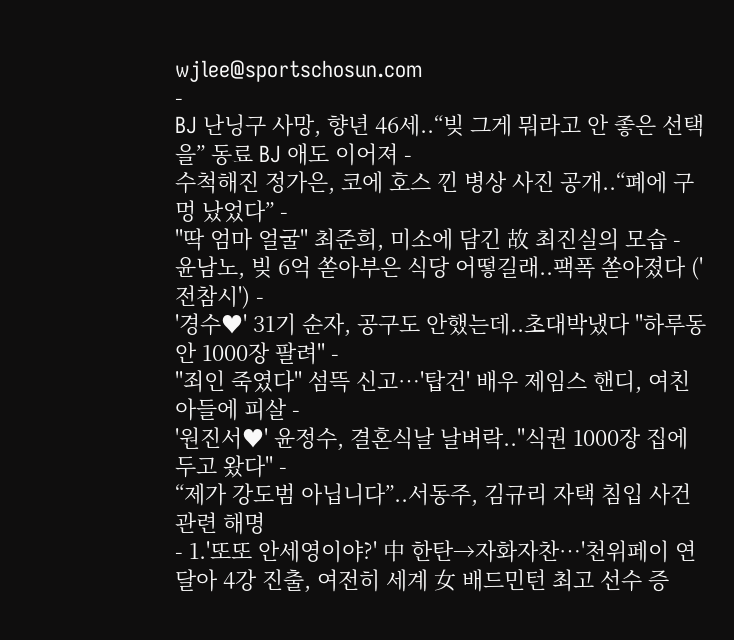wjlee@sportschosun.com
-
BJ 난닝구 사망, 향년 46세..“빚 그게 뭐라고 안 좋은 선택을” 동료 BJ 애도 이어져 -
수척해진 정가은, 코에 호스 낀 병상 사진 공개..“폐에 구멍 났었다” -
"딱 엄마 얼굴" 최준희, 미소에 담긴 故 최진실의 모습 -
윤남노, 빚 6억 쏟아부은 식당 어떻길래..팩폭 쏟아졌다 ('전참시') -
'경수♥' 31기 순자, 공구도 안했는데..초대박냈다 "하루동안 1000장 팔려" -
"죄인 죽였다" 섬뜩 신고…'탑건' 배우 제임스 핸디, 여친 아들에 피살 -
'원진서♥' 윤정수, 결혼식날 날벼락.."식권 1000장 집에 두고 왔다" -
“제가 강도범 아닙니다”..서동주, 김규리 자택 침입 사건 관련 해명
- 1.'또또 안세영이야?' 中 한탄→자화자찬…'천위페이 연달아 4강 진출, 여전히 세계 女 배드민턴 최고 선수 증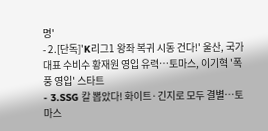명'
- 2.[단독]'K리그1 왕좌 복귀 시동 건다!' 울산, 국가대표 수비수 황재원 영입 유력…토마스, 이기혁 '폭풍 영입' 스타트
- 3.SSG 칼 뽑았다! 화이트·긴지로 모두 결별…토마스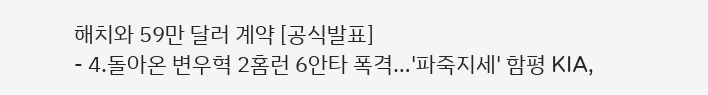해치와 59만 달러 계약 [공식발표]
- 4.돌아온 변우혁 2홈런 6안타 폭격…'파죽지세' 함평 KIA,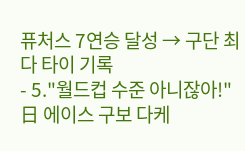퓨처스 7연승 달성 → 구단 최다 타이 기록
- 5."월드컵 수준 아니잖아!" 日 에이스 구보 다케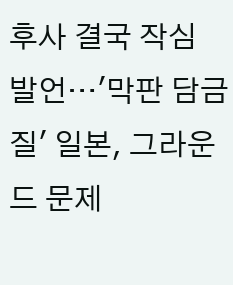후사 결국 작심 발언…'막판 담금질' 일본, 그라운드 문제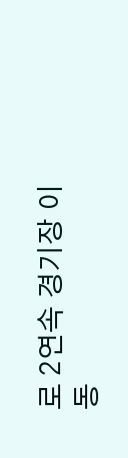로 2연속 경기장 이동